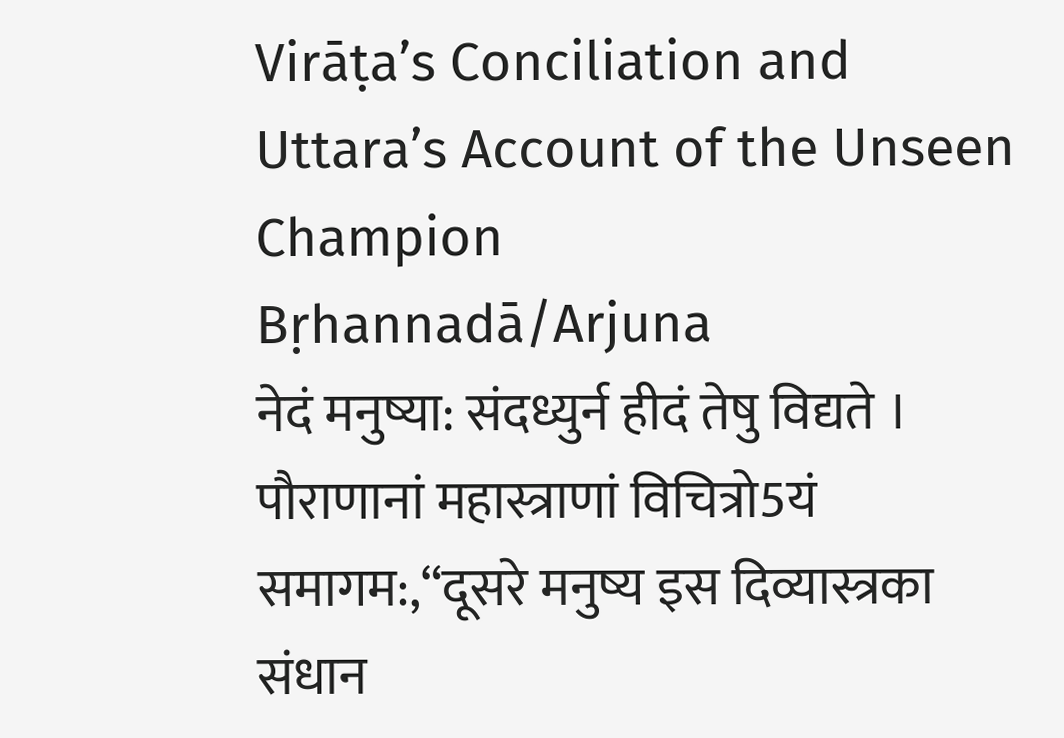Virāṭa’s Conciliation and Uttara’s Account of the Unseen Champion
Bṛhannadā/Arjuna
नेदं मनुष्या: संदध्युर्न हीदं तेषु विद्यते । पौराणानां महास्त्राणां विचित्रो5यं समागम:,“दूसरे मनुष्य इस दिव्यास्त्रका संधान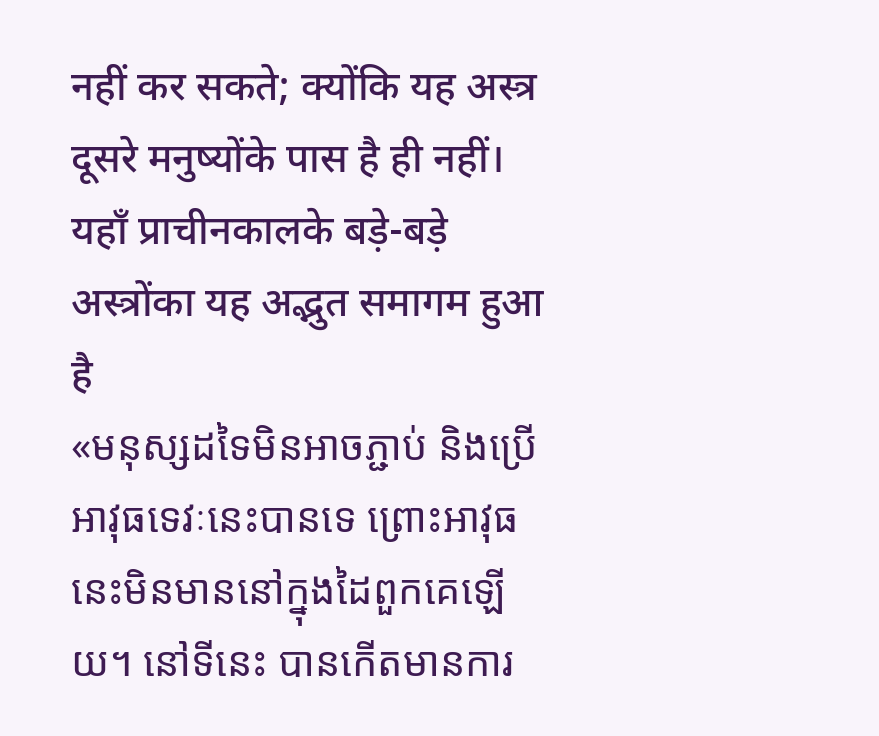नहीं कर सकते; क्योंकि यह अस्त्र दूसरे मनुष्योंके पास है ही नहीं। यहाँ प्राचीनकालके बड़े-बड़े अस्त्रोंका यह अद्भुत समागम हुआ है
«មនុស្សដទៃមិនអាចភ្ជាប់ និងប្រើអាវុធទេវៈនេះបានទេ ព្រោះអាវុធនេះមិនមាននៅក្នុងដៃពួកគេឡើយ។ នៅទីនេះ បានកើតមានការ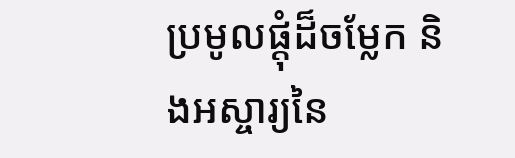ប្រមូលផ្តុំដ៏ចម្លែក និងអស្ចារ្យនៃ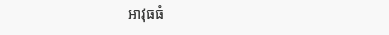អាវុធធំ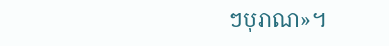ៗបុរាណ»។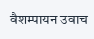वैशम्पायन उवाच